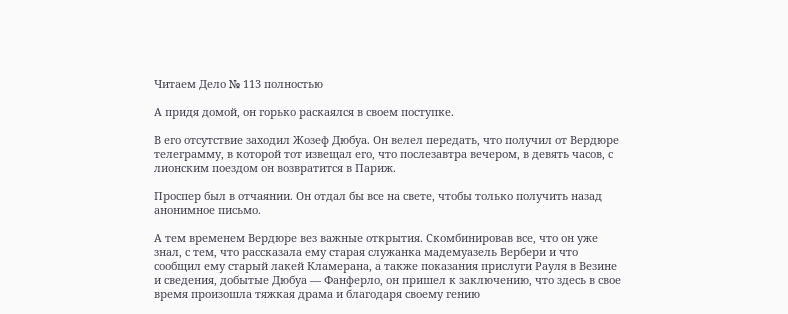Читаем Дело № 113 полностью

А придя домой, он горько раскаялся в своем поступке.

В его отсутствие заходил Жозеф Дюбуа. Он велел передать, что получил от Вердюре телеграмму, в которой тот извещал его, что послезавтра вечером, в девять часов, с лионским поездом он возвратится в Париж.

Проспер был в отчаянии. Он отдал бы все на свете, чтобы только получить назад анонимное письмо.

А тем временем Вердюре вез важные открытия. Скомбинировав все, что он уже знал, с тем, что рассказала ему старая служанка мадемуазель Вербери и что сообщил ему старый лакей Кламерана, а также показания прислуги Рауля в Везине и сведения, добытые Дюбуа — Фанферло, он пришел к заключению, что здесь в свое время произошла тяжкая драма и благодаря своему гению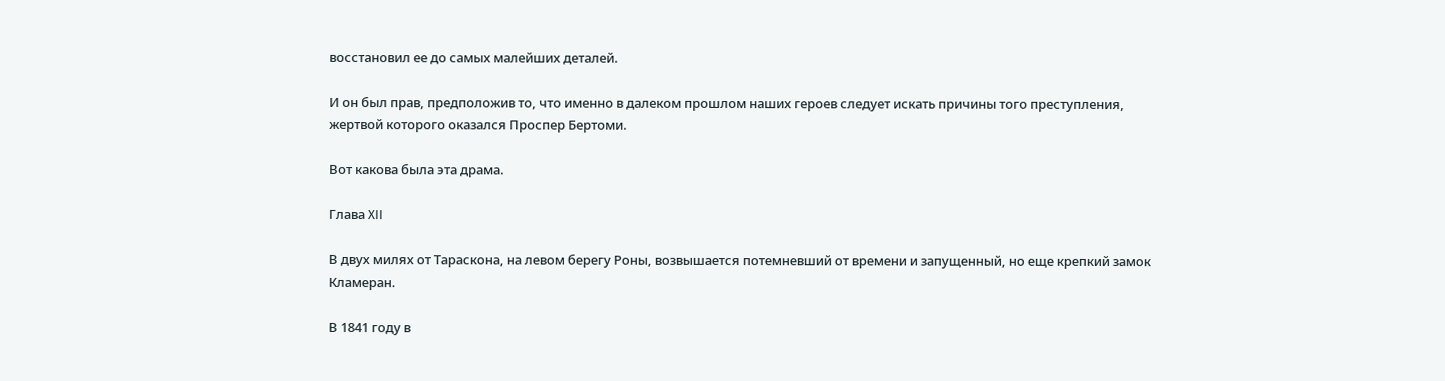восстановил ее до самых малейших деталей.

И он был прав, предположив то, что именно в далеком прошлом наших героев следует искать причины того преступления, жертвой которого оказался Проспер Бертоми.

Вот какова была эта драма.

Глава XII

В двух милях от Тараскона, на левом берегу Роны, возвышается потемневший от времени и запущенный, но еще крепкий замок Кламеран.

В 1841 году в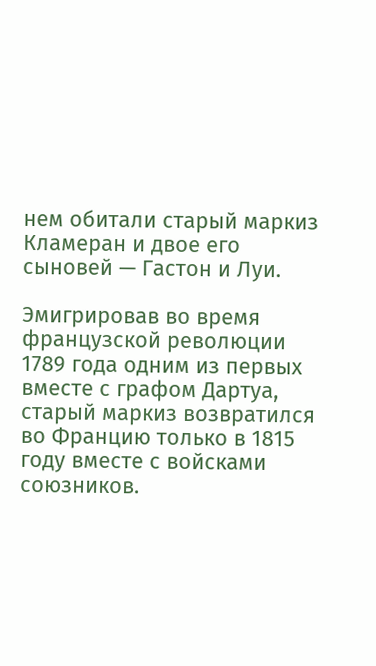нем обитали старый маркиз Кламеран и двое его сыновей — Гастон и Луи.

Эмигрировав во время французской революции 1789 года одним из первых вместе с графом Дартуа, старый маркиз возвратился во Францию только в 1815 году вместе с войсками союзников.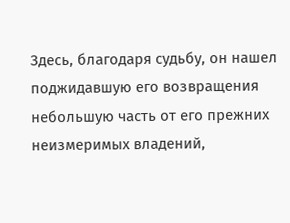Здесь, благодаря судьбу, он нашел поджидавшую его возвращения небольшую часть от его прежних неизмеримых владений,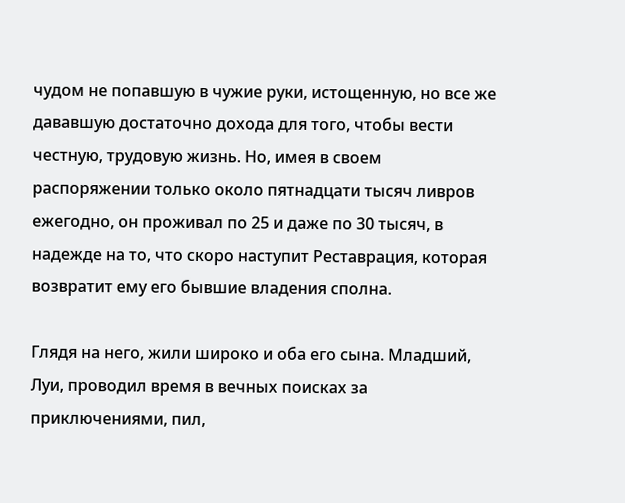чудом не попавшую в чужие руки, истощенную, но все же дававшую достаточно дохода для того, чтобы вести честную, трудовую жизнь. Но, имея в своем распоряжении только около пятнадцати тысяч ливров ежегодно, он проживал по 25 и даже по 30 тысяч, в надежде на то, что скоро наступит Реставрация, которая возвратит ему его бывшие владения сполна.

Глядя на него, жили широко и оба его сына. Младший, Луи, проводил время в вечных поисках за приключениями, пил,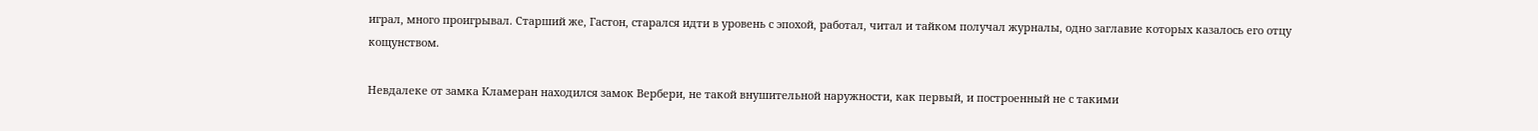играл, много проигрывал. Старший же, Гастон, старался идти в уровень с эпохой, работал, читал и тайком получал журналы, одно заглавие которых казалось его отцу кощунством.

Невдалеке от замка Кламеран находился замок Вербери, не такой внушительной наружности, как первый, и построенный не с такими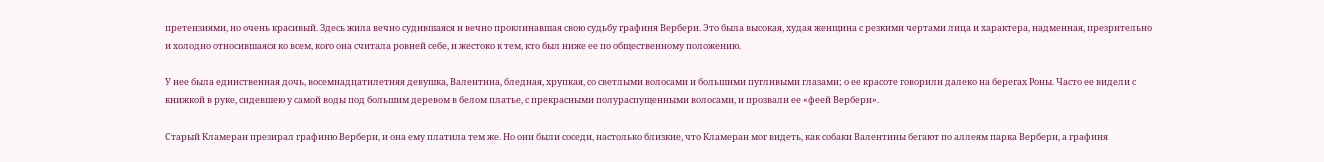претензиями, но очень красивый. Здесь жила вечно судившаяся и вечно проклинавшая свою судьбу графиня Вербери. Это была высокая, худая женщина с резкими чертами лица и характера, надменная, презрительно и холодно относившаяся ко всем, кого она считала ровней себе, и жестоко к тем, кто был ниже ее по общественному положению.

У нее была единственная дочь, восемнадцатилетняя девушка, Валентина, бледная, хрупкая, со светлыми волосами и большими пугливыми глазами; о ее красоте говорили далеко на берегах Роны. Часто ее видели с книжкой в руке, сидевшею у самой воды под большим деревом в белом платье, с прекрасными полураспущенными волосами, и прозвали ее «феей Вербери».

Старый Кламеран презирал графиню Вербери, и она ему платила тем же. Но они были соседи, настолько близкие, что Кламеран мог видеть, как собаки Валентины бегают по аллеям парка Вербери, а графиня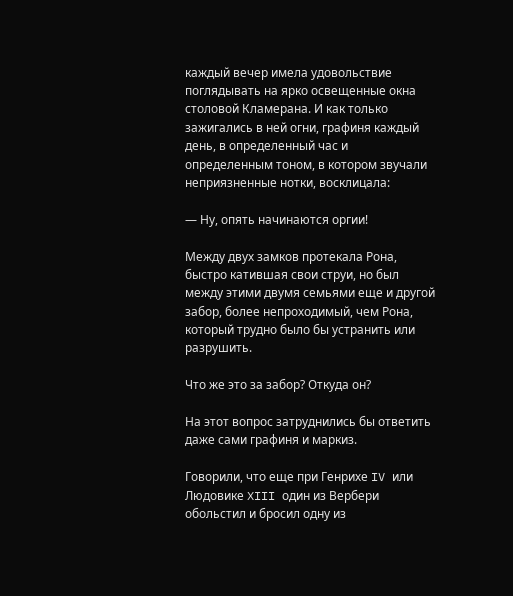каждый вечер имела удовольствие поглядывать на ярко освещенные окна столовой Кламерана. И как только зажигались в ней огни, графиня каждый день, в определенный час и определенным тоном, в котором звучали неприязненные нотки, восклицала:

— Ну, опять начинаются оргии!

Между двух замков протекала Рона, быстро катившая свои струи, но был между этими двумя семьями еще и другой забор, более непроходимый, чем Рона, который трудно было бы устранить или разрушить.

Что же это за забор? Откуда он?

На этот вопрос затруднились бы ответить даже сами графиня и маркиз.

Говорили, что еще при Генрихе IV или Людовике XIII один из Вербери обольстил и бросил одну из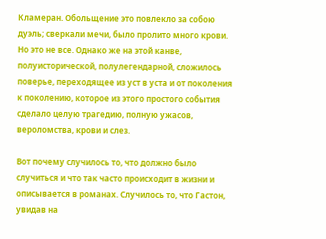Кламеран. Обольщение это повлекло за собою дуэль; сверкали мечи, было пролито много крови. Но это не все. Однако же на этой канве, полуисторической, полулегендарной, сложилось поверье, переходящее из уст в уста и от поколения к поколению, которое из этого простого события сделало целую трагедию, полную ужасов, вероломства, крови и слез.

Вот почему случилось то, что должно было случиться и что так часто происходит в жизни и описывается в романах. Случилось то, что Гастон, увидав на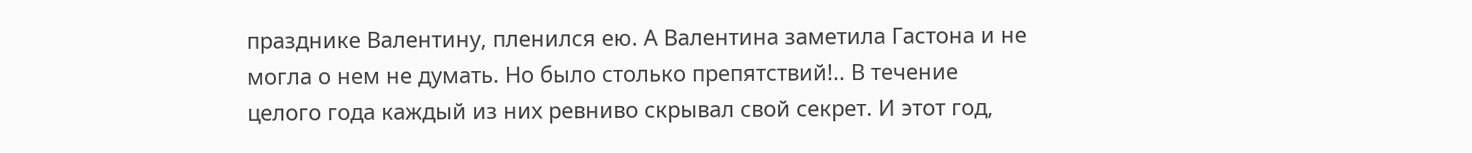празднике Валентину, пленился ею. А Валентина заметила Гастона и не могла о нем не думать. Но было столько препятствий!.. В течение целого года каждый из них ревниво скрывал свой секрет. И этот год,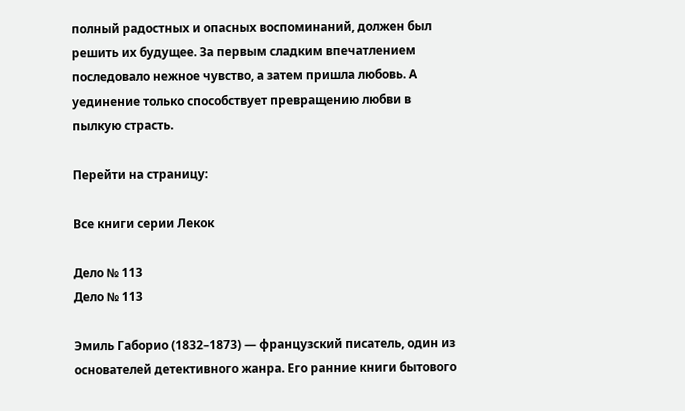полный радостных и опасных воспоминаний, должен был решить их будущее. За первым сладким впечатлением последовало нежное чувство, а затем пришла любовь. А уединение только способствует превращению любви в пылкую страсть.

Перейти на страницу:

Все книги серии Лекок

Дело № 113
Дело № 113

Эмиль Габорио (1832–1873) — французский писатель, один из основателей детективного жанра. Его ранние книги бытового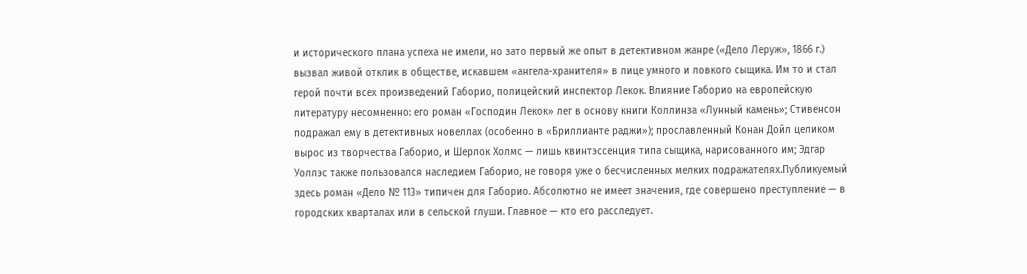и исторического плана успеха не имели, но зато первый же опыт в детективном жанре («Дело Леруж», 1866 г.) вызвал живой отклик в обществе, искавшем «ангела-хранителя» в лице умного и ловкого сыщика. Им то и стал герой почти всех произведений Габорио, полицейский инспектор Лекок. Влияние Габорио на европейскую литературу несомненно: его роман «Господин Лекок» лег в основу книги Коллинза «Лунный камень»; Стивенсон подражал ему в детективных новеллах (особенно в «Бриллианте раджи»); прославленный Конан Дойл целиком вырос из творчества Габорио, и Шерлок Холмс — лишь квинтэссенция типа сыщика, нарисованного им; Эдгар Уоллэс также пользовался наследием Габорио, не говоря уже о бесчисленных мелких подражателях.Публикуемый здесь роман «Дело № 113» типичен для Габорио. Абсолютно не имеет значения, где совершено преступление — в городских кварталах или в сельской глуши. Главное — кто его расследует.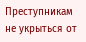Преступникам не укрыться от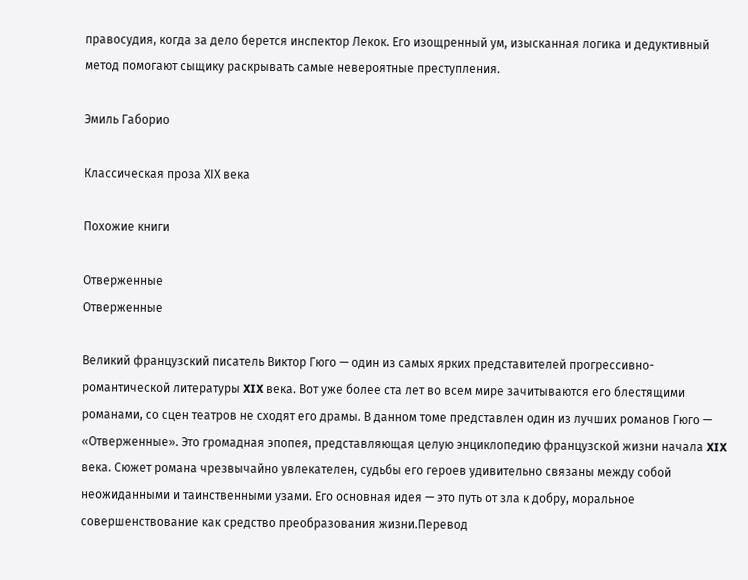правосудия, когда за дело берется инспектор Лекок. Его изощренный ум, изысканная логика и дедуктивный метод помогают сыщику раскрывать самые невероятные преступления.

Эмиль Габорио

Классическая проза ХIX века

Похожие книги

Отверженные
Отверженные

Великий французский писатель Виктор Гюго — один из самых ярких представителей прогрессивно-романтической литературы XIX века. Вот уже более ста лет во всем мире зачитываются его блестящими романами, со сцен театров не сходят его драмы. В данном томе представлен один из лучших романов Гюго — «Отверженные». Это громадная эпопея, представляющая целую энциклопедию французской жизни начала XIX века. Сюжет романа чрезвычайно увлекателен, судьбы его героев удивительно связаны между собой неожиданными и таинственными узами. Его основная идея — это путь от зла к добру, моральное совершенствование как средство преобразования жизни.Перевод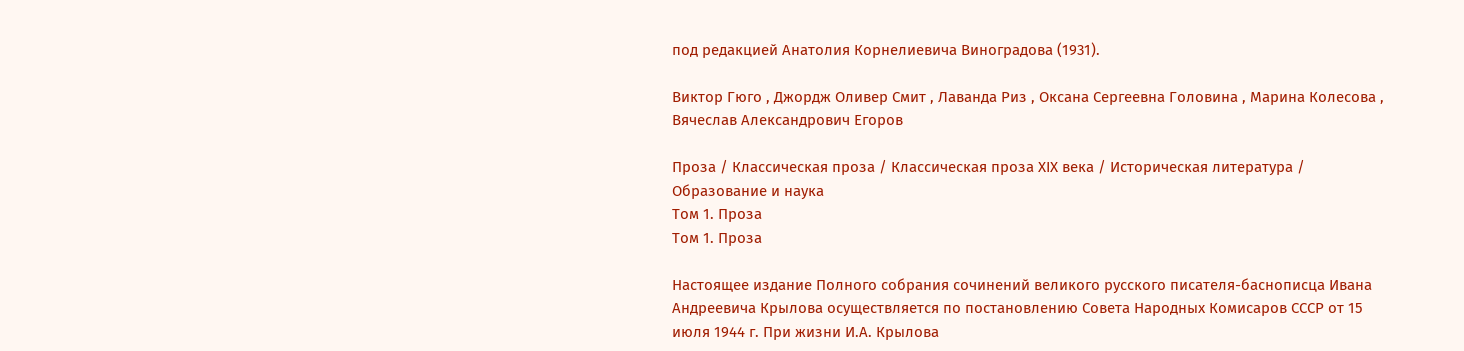под редакцией Анатолия Корнелиевича Виноградова (1931).

Виктор Гюго , Джордж Оливер Смит , Лаванда Риз , Оксана Сергеевна Головина , Марина Колесова , Вячеслав Александрович Егоров

Проза / Классическая проза / Классическая проза ХIX века / Историческая литература / Образование и наука
Том 1. Проза
Том 1. Проза

Настоящее издание Полного собрания сочинений великого русского писателя-баснописца Ивана Андреевича Крылова осуществляется по постановлению Совета Народных Комисаров СССР от 15 июля 1944 г. При жизни И.А. Крылова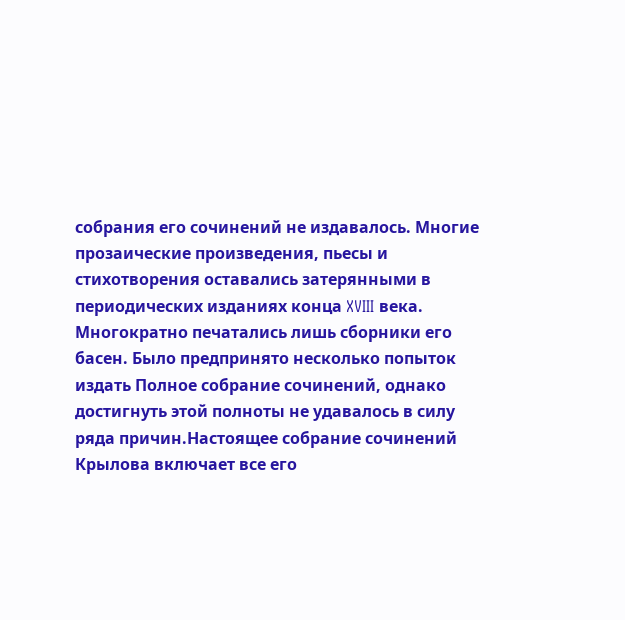собрания его сочинений не издавалось. Многие прозаические произведения, пьесы и стихотворения оставались затерянными в периодических изданиях конца XVIII века. Многократно печатались лишь сборники его басен. Было предпринято несколько попыток издать Полное собрание сочинений, однако достигнуть этой полноты не удавалось в силу ряда причин.Настоящее собрание сочинений Крылова включает все его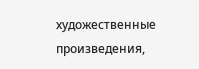художественные произведения,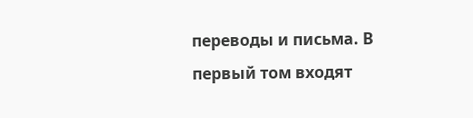переводы и письма. В первый том входят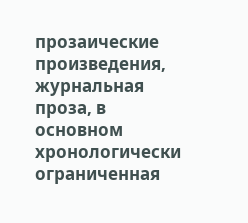прозаические произведения, журнальная проза, в основном хронологически ограниченная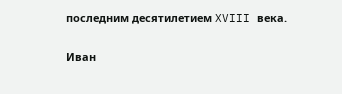последним десятилетием XVIII века.

Иван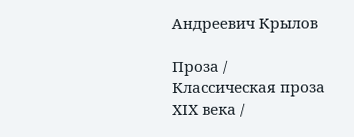Андреевич Крылов

Проза / Классическая проза ХIX века /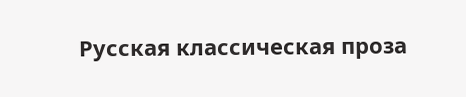Русская классическая проза